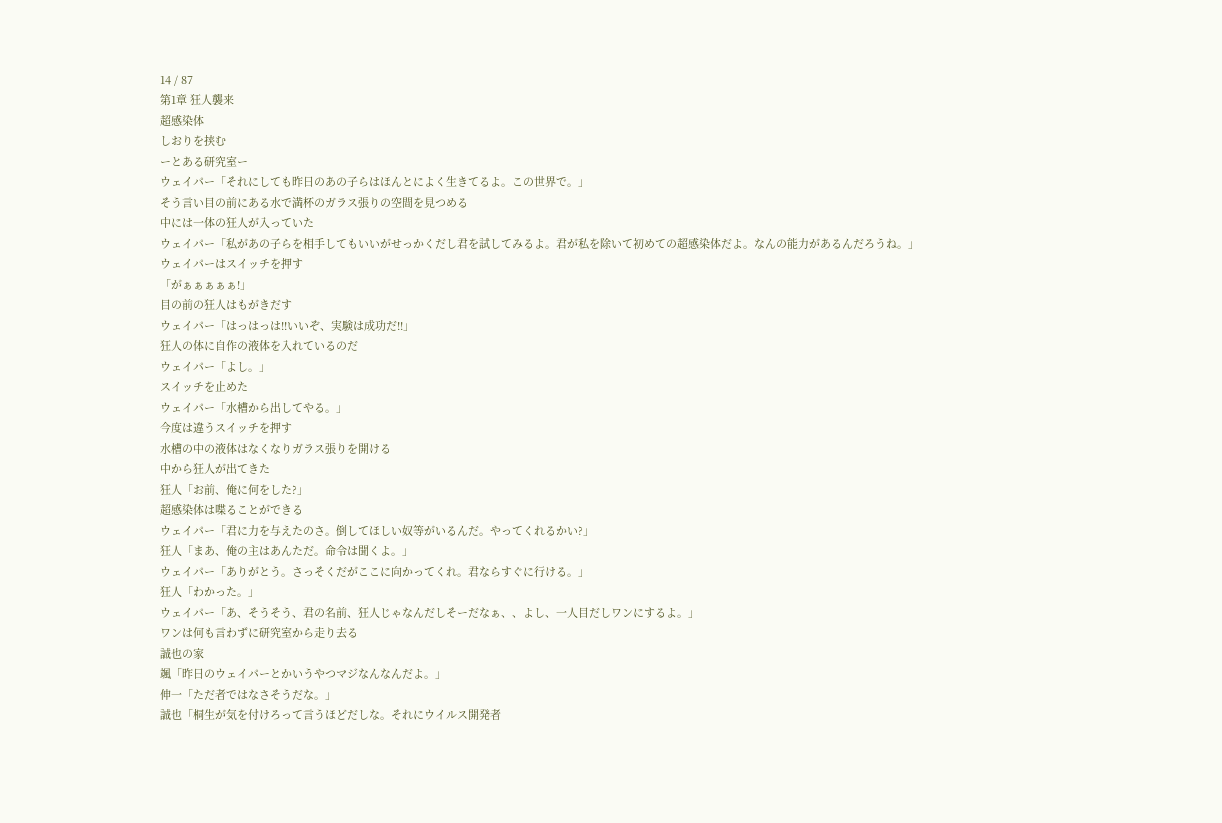14 / 87
第1章 狂人襲来
超感染体
しおりを挟む
ーとある研究室ー
ウェイパー「それにしても昨日のあの子らはほんとによく生きてるよ。この世界で。」
そう言い目の前にある水で満杯のガラス張りの空間を見つめる
中には一体の狂人が入っていた
ウェイパー「私があの子らを相手してもいいがせっかくだし君を試してみるよ。君が私を除いて初めての超感染体だよ。なんの能力があるんだろうね。」
ウェイパーはスイッチを押す
「がぁぁぁぁぁ!」
目の前の狂人はもがきだす
ウェイパー「はっはっは!!いいぞ、実験は成功だ!!」
狂人の体に自作の液体を入れているのだ
ウェイパー「よし。」
スイッチを止めた
ウェイパー「水槽から出してやる。」
今度は違うスイッチを押す
水槽の中の液体はなくなりガラス張りを開ける
中から狂人が出てきた
狂人「お前、俺に何をした?」
超感染体は喋ることができる
ウェイパー「君に力を与えたのさ。倒してほしい奴等がいるんだ。やってくれるかい?」
狂人「まあ、俺の主はあんただ。命令は聞くよ。」
ウェイパー「ありがとう。さっそくだがここに向かってくれ。君ならすぐに行ける。」
狂人「わかった。」
ウェイパー「あ、そうそう、君の名前、狂人じゃなんだしそーだなぁ、、よし、一人目だしワンにするよ。」
ワンは何も言わずに研究室から走り去る
誠也の家
颯「昨日のウェイパーとかいうやつマジなんなんだよ。」
伸一「ただ者ではなさそうだな。」
誠也「桐生が気を付けろって言うほどだしな。それにウイルス開発者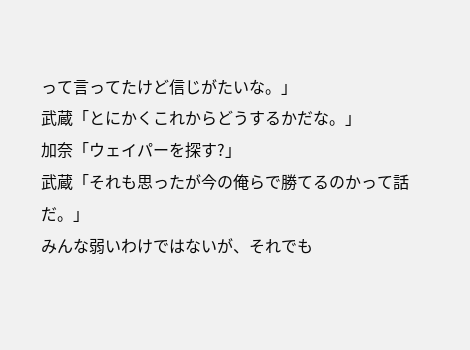って言ってたけど信じがたいな。」
武蔵「とにかくこれからどうするかだな。」
加奈「ウェイパーを探す?」
武蔵「それも思ったが今の俺らで勝てるのかって話だ。」
みんな弱いわけではないが、それでも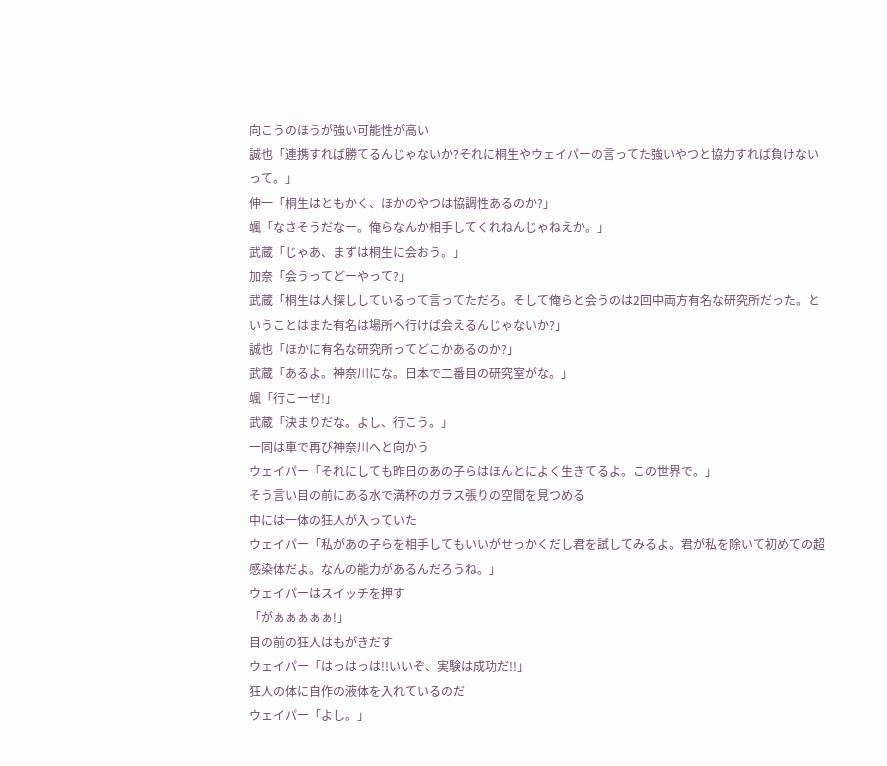向こうのほうが強い可能性が高い
誠也「連携すれば勝てるんじゃないか?それに桐生やウェイパーの言ってた強いやつと協力すれば負けないって。」
伸一「桐生はともかく、ほかのやつは協調性あるのか?」
颯「なさそうだなー。俺らなんか相手してくれねんじゃねえか。」
武蔵「じゃあ、まずは桐生に会おう。」
加奈「会うってどーやって?」
武蔵「桐生は人探ししているって言ってただろ。そして俺らと会うのは2回中両方有名な研究所だった。ということはまた有名は場所へ行けば会えるんじゃないか?」
誠也「ほかに有名な研究所ってどこかあるのか?」
武蔵「あるよ。神奈川にな。日本で二番目の研究室がな。」
颯「行こーぜ!」
武蔵「決まりだな。よし、行こう。」
一同は車で再び神奈川へと向かう
ウェイパー「それにしても昨日のあの子らはほんとによく生きてるよ。この世界で。」
そう言い目の前にある水で満杯のガラス張りの空間を見つめる
中には一体の狂人が入っていた
ウェイパー「私があの子らを相手してもいいがせっかくだし君を試してみるよ。君が私を除いて初めての超感染体だよ。なんの能力があるんだろうね。」
ウェイパーはスイッチを押す
「がぁぁぁぁぁ!」
目の前の狂人はもがきだす
ウェイパー「はっはっは!!いいぞ、実験は成功だ!!」
狂人の体に自作の液体を入れているのだ
ウェイパー「よし。」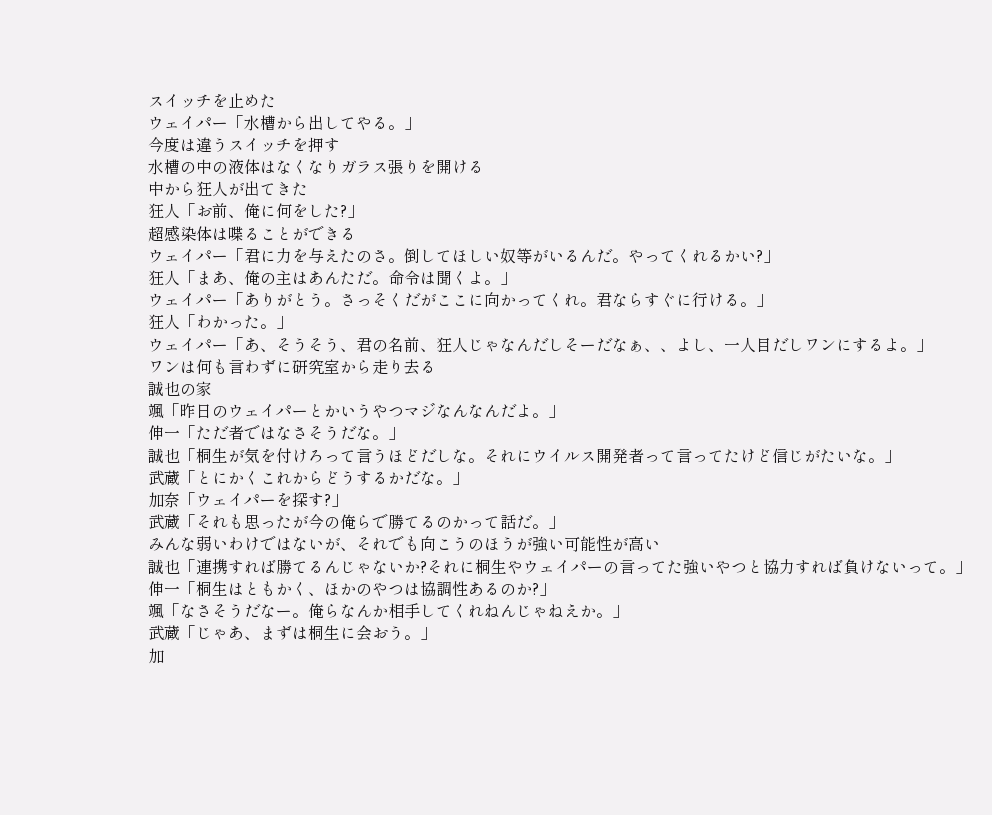スイッチを止めた
ウェイパー「水槽から出してやる。」
今度は違うスイッチを押す
水槽の中の液体はなくなりガラス張りを開ける
中から狂人が出てきた
狂人「お前、俺に何をした?」
超感染体は喋ることができる
ウェイパー「君に力を与えたのさ。倒してほしい奴等がいるんだ。やってくれるかい?」
狂人「まあ、俺の主はあんただ。命令は聞くよ。」
ウェイパー「ありがとう。さっそくだがここに向かってくれ。君ならすぐに行ける。」
狂人「わかった。」
ウェイパー「あ、そうそう、君の名前、狂人じゃなんだしそーだなぁ、、よし、一人目だしワンにするよ。」
ワンは何も言わずに研究室から走り去る
誠也の家
颯「昨日のウェイパーとかいうやつマジなんなんだよ。」
伸一「ただ者ではなさそうだな。」
誠也「桐生が気を付けろって言うほどだしな。それにウイルス開発者って言ってたけど信じがたいな。」
武蔵「とにかくこれからどうするかだな。」
加奈「ウェイパーを探す?」
武蔵「それも思ったが今の俺らで勝てるのかって話だ。」
みんな弱いわけではないが、それでも向こうのほうが強い可能性が高い
誠也「連携すれば勝てるんじゃないか?それに桐生やウェイパーの言ってた強いやつと協力すれば負けないって。」
伸一「桐生はともかく、ほかのやつは協調性あるのか?」
颯「なさそうだなー。俺らなんか相手してくれねんじゃねえか。」
武蔵「じゃあ、まずは桐生に会おう。」
加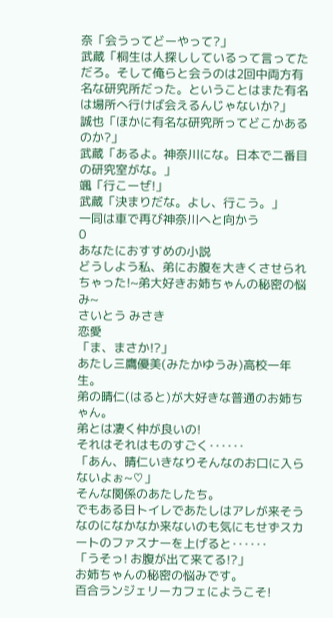奈「会うってどーやって?」
武蔵「桐生は人探ししているって言ってただろ。そして俺らと会うのは2回中両方有名な研究所だった。ということはまた有名は場所へ行けば会えるんじゃないか?」
誠也「ほかに有名な研究所ってどこかあるのか?」
武蔵「あるよ。神奈川にな。日本で二番目の研究室がな。」
颯「行こーぜ!」
武蔵「決まりだな。よし、行こう。」
一同は車で再び神奈川へと向かう
0
あなたにおすすめの小説
どうしよう私、弟にお腹を大きくさせられちゃった!~弟大好きお姉ちゃんの秘密の悩み~
さいとう みさき
恋愛
「ま、まさか!?」
あたし三鷹優美(みたかゆうみ)高校一年生。
弟の晴仁(はると)が大好きな普通のお姉ちゃん。
弟とは凄く仲が良いの!
それはそれはものすごく‥‥‥
「あん、晴仁いきなりそんなのお口に入らないよぉ~♡」
そんな関係のあたしたち。
でもある日トイレであたしはアレが来そうなのになかなか来ないのも気にもせずスカートのファスナーを上げると‥‥‥
「うそっ! お腹が出て来てる!?」
お姉ちゃんの秘密の悩みです。
百合ランジェリーカフェにようこそ!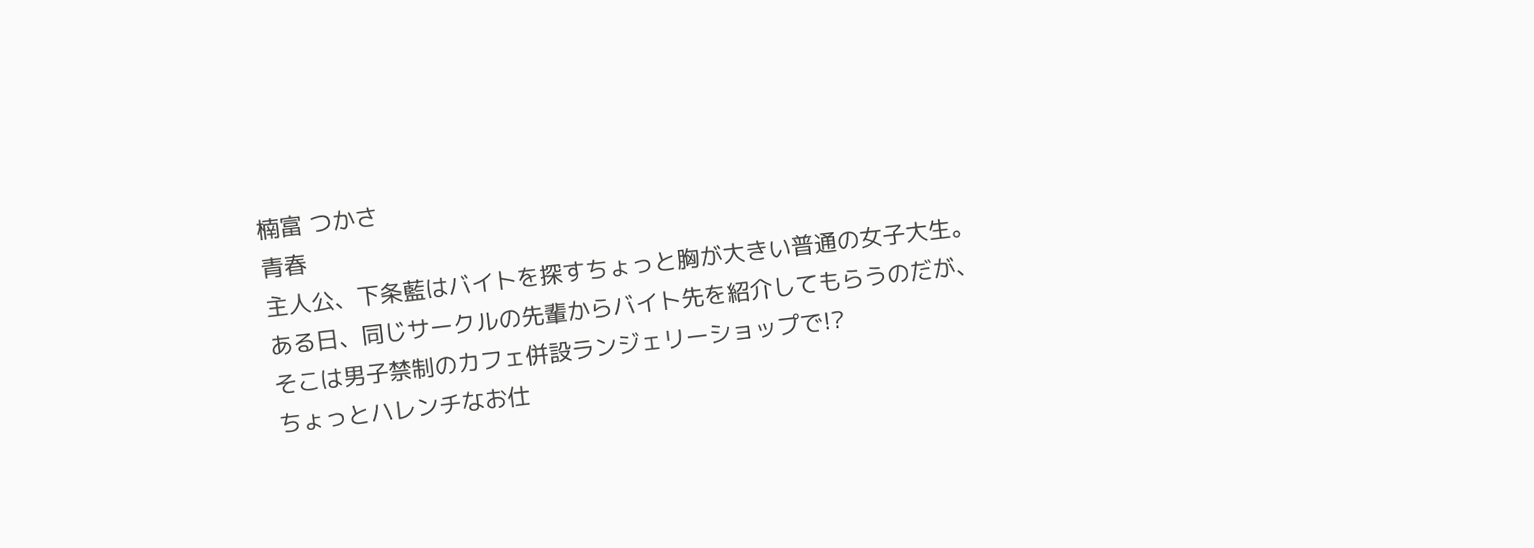楠富 つかさ
青春
主人公、下条藍はバイトを探すちょっと胸が大きい普通の女子大生。ある日、同じサークルの先輩からバイト先を紹介してもらうのだが、そこは男子禁制のカフェ併設ランジェリーショップで!?
ちょっとハレンチなお仕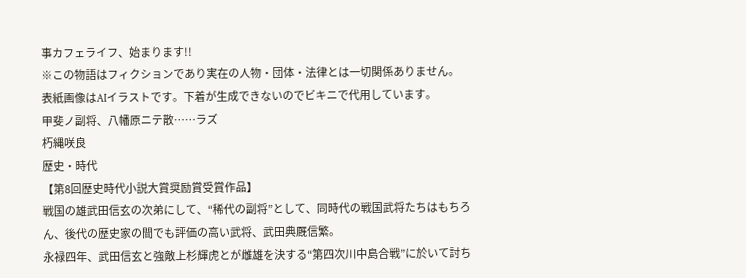事カフェライフ、始まります!!
※この物語はフィクションであり実在の人物・団体・法律とは一切関係ありません。
表紙画像はAIイラストです。下着が生成できないのでビキニで代用しています。
甲斐ノ副将、八幡原ニテ散……ラズ
朽縄咲良
歴史・時代
【第8回歴史時代小説大賞奨励賞受賞作品】
戦国の雄武田信玄の次弟にして、“稀代の副将”として、同時代の戦国武将たちはもちろん、後代の歴史家の間でも評価の高い武将、武田典厩信繁。
永禄四年、武田信玄と強敵上杉輝虎とが雌雄を決する“第四次川中島合戦”に於いて討ち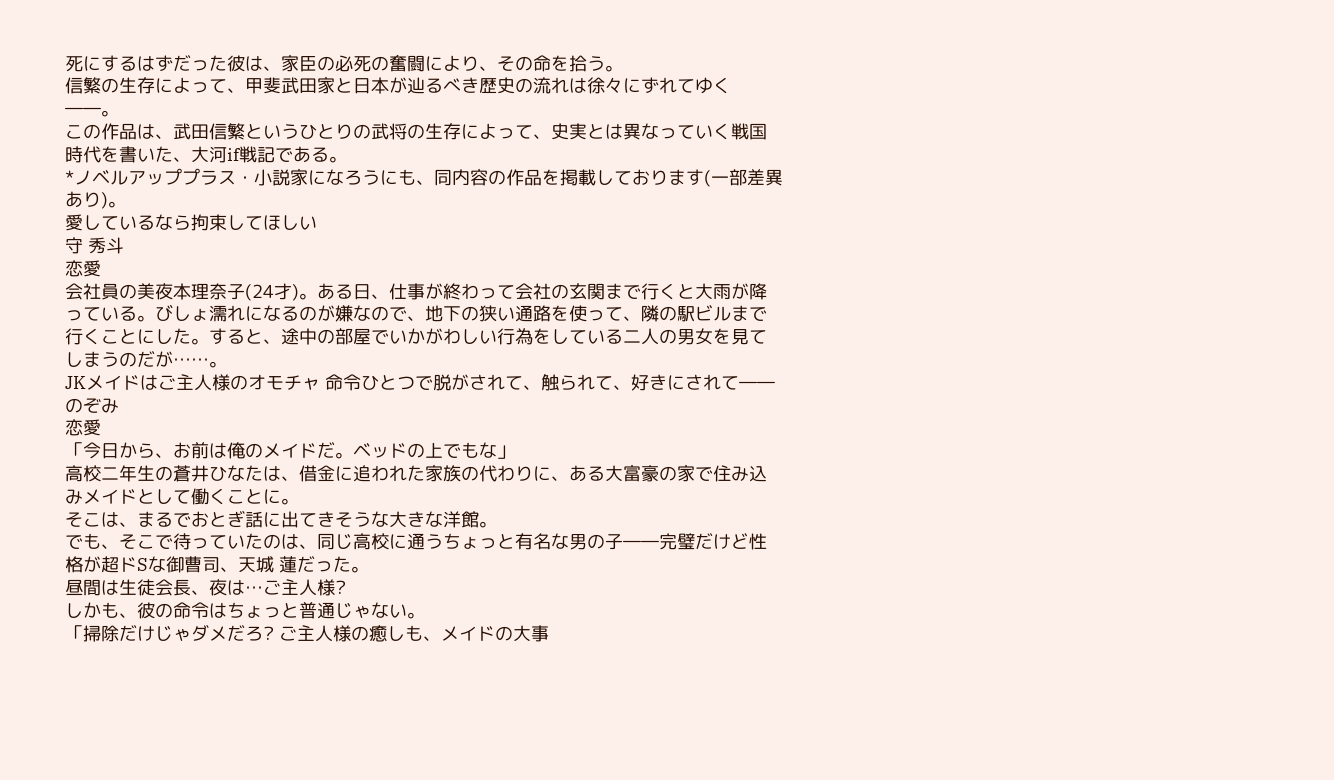死にするはずだった彼は、家臣の必死の奮闘により、その命を拾う。
信繁の生存によって、甲斐武田家と日本が辿るべき歴史の流れは徐々にずれてゆく――。
この作品は、武田信繁というひとりの武将の生存によって、史実とは異なっていく戦国時代を書いた、大河if戦記である。
*ノベルアッププラス・小説家になろうにも、同内容の作品を掲載しております(一部差異あり)。
愛しているなら拘束してほしい
守 秀斗
恋愛
会社員の美夜本理奈子(24才)。ある日、仕事が終わって会社の玄関まで行くと大雨が降っている。びしょ濡れになるのが嫌なので、地下の狭い通路を使って、隣の駅ビルまで行くことにした。すると、途中の部屋でいかがわしい行為をしている二人の男女を見てしまうのだが……。
JKメイドはご主人様のオモチャ 命令ひとつで脱がされて、触られて、好きにされて――
のぞみ
恋愛
「今日から、お前は俺のメイドだ。ベッドの上でもな」
高校二年生の蒼井ひなたは、借金に追われた家族の代わりに、ある大富豪の家で住み込みメイドとして働くことに。
そこは、まるでおとぎ話に出てきそうな大きな洋館。
でも、そこで待っていたのは、同じ高校に通うちょっと有名な男の子――完璧だけど性格が超ドSな御曹司、天城 蓮だった。
昼間は生徒会長、夜は…ご主人様?
しかも、彼の命令はちょっと普通じゃない。
「掃除だけじゃダメだろ? ご主人様の癒しも、メイドの大事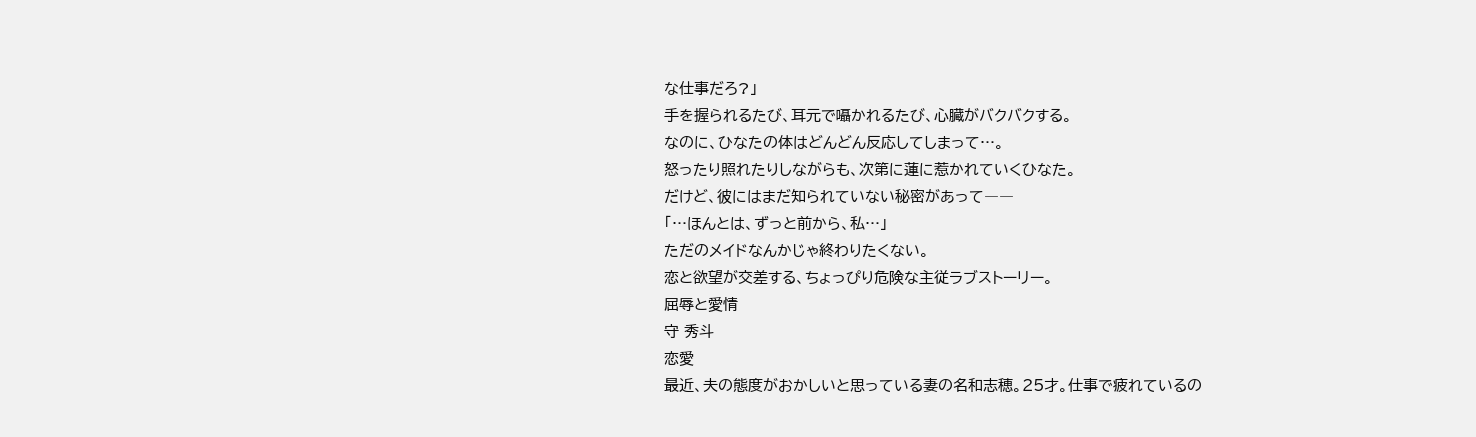な仕事だろ?」
手を握られるたび、耳元で囁かれるたび、心臓がバクバクする。
なのに、ひなたの体はどんどん反応してしまって…。
怒ったり照れたりしながらも、次第に蓮に惹かれていくひなた。
だけど、彼にはまだ知られていない秘密があって――
「…ほんとは、ずっと前から、私…」
ただのメイドなんかじゃ終わりたくない。
恋と欲望が交差する、ちょっぴり危険な主従ラブストーリー。
屈辱と愛情
守 秀斗
恋愛
最近、夫の態度がおかしいと思っている妻の名和志穂。25才。仕事で疲れているの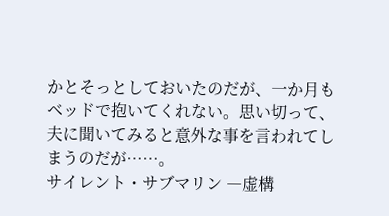かとそっとしておいたのだが、一か月もベッドで抱いてくれない。思い切って、夫に聞いてみると意外な事を言われてしまうのだが……。
サイレント・サブマリン ―虚構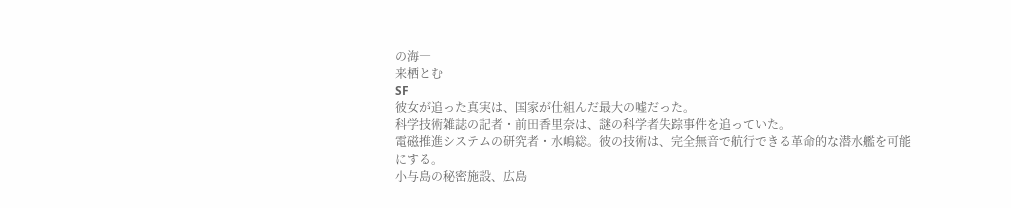の海―
来栖とむ
SF
彼女が追った真実は、国家が仕組んだ最大の嘘だった。
科学技術雑誌の記者・前田香里奈は、謎の科学者失踪事件を追っていた。
電磁推進システムの研究者・水嶋総。彼の技術は、完全無音で航行できる革命的な潜水艦を可能にする。
小与島の秘密施設、広島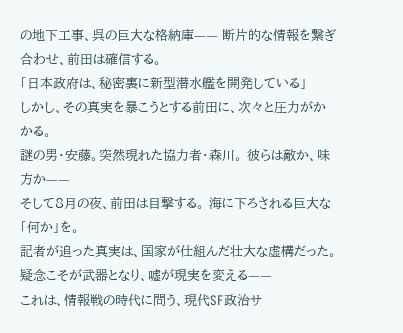の地下工事、呉の巨大な格納庫—— 断片的な情報を繋ぎ合わせ、前田は確信する。
「日本政府は、秘密裏に新型潜水艦を開発している」
しかし、その真実を暴こうとする前田に、次々と圧力がかかる。
謎の男・安藤。突然現れた協力者・森川。 彼らは敵か、味方か——
そして8月の夜、前田は目撃する。 海に下ろされる巨大な「何か」を。
記者が追った真実は、国家が仕組んだ壮大な虚構だった。 疑念こそが武器となり、嘘が現実を変える——
これは、情報戦の時代に問う、現代SF政治サ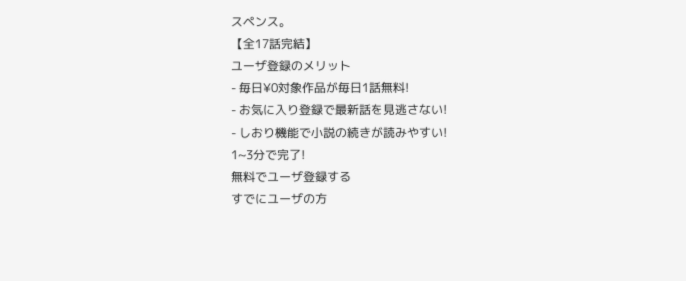スペンス。
【全17話完結】
ユーザ登録のメリット
- 毎日¥0対象作品が毎日1話無料!
- お気に入り登録で最新話を見逃さない!
- しおり機能で小説の続きが読みやすい!
1~3分で完了!
無料でユーザ登録する
すでにユーザの方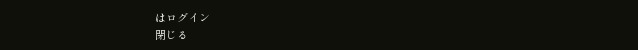はログイン
閉じる